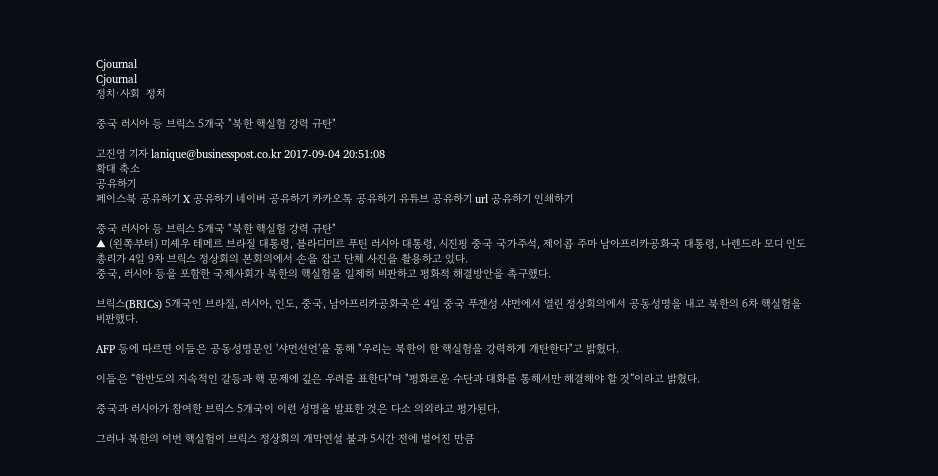Cjournal
Cjournal
정치·사회  정치

중국 러시아 등 브릭스 5개국 "북한 핵실험 강력 규탄"

고진영 기자 lanique@businesspost.co.kr 2017-09-04 20:51:08
확대 축소
공유하기
페이스북 공유하기 X 공유하기 네이버 공유하기 카카오톡 공유하기 유튜브 공유하기 url 공유하기 인쇄하기

중국 러시아 등 브릭스 5개국 "북한 핵실험 강력 규탄"
▲ (왼쪽부터) 미셰우 테메르 브라질 대통령, 블라디미르 푸틴 러시아 대통령, 시진핑 중국 국가주석, 제이콥 주마 남아프리카공화국 대통령, 나렌드라 모디 인도 총리가 4일 9차 브릭스 정상회의 본회의에서 손을 잡고 단체 사진을 촬용하고 있다.
중국, 러시아 등을 포함한 국제사회가 북한의 핵실험을 일제히 비판하고 평화적 해결방안을 촉구했다.

브릭스(BRICs) 5개국인 브라질, 러시아, 인도, 중국, 남아프리카공화국은 4일 중국 푸젠성 샤먼에서 열린 정상회의에서 공동성명을 내고 북한의 6차 핵실험을 비판했다.

AFP 등에 따르면 이들은 공동성명문인 '샤먼선언'을 통해 "우리는 북한이 한 핵실험을 강력하게 개탄한다"고 밝혔다.

이들은 “한반도의 지속적인 갈등과 핵 문제에 깊은 우려를 표한다"며 "평화로운 수단과 대화를 통해서만 해결해야 할 것”이라고 밝혔다.

중국과 러시아가 참여한 브릭스 5개국이 이런 성명을 발표한 것은 다소 의외라고 평가된다.

그러나 북한의 이번 핵실험이 브릭스 정상회의 개막연설 불과 5시간 전에 벌어진 만큼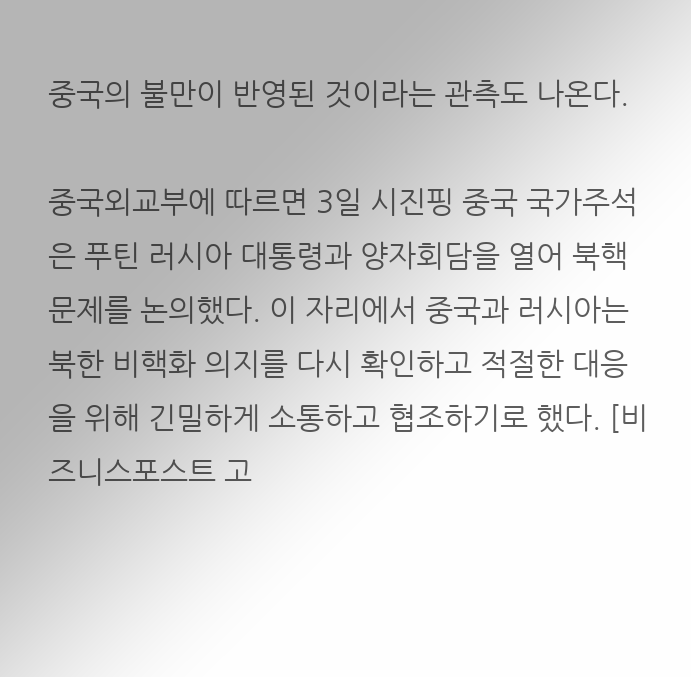중국의 불만이 반영된 것이라는 관측도 나온다.

중국외교부에 따르면 3일 시진핑 중국 국가주석은 푸틴 러시아 대통령과 양자회담을 열어 북핵 문제를 논의했다. 이 자리에서 중국과 러시아는 북한 비핵화 의지를 다시 확인하고 적절한 대응을 위해 긴밀하게 소통하고 협조하기로 했다. [비즈니스포스트 고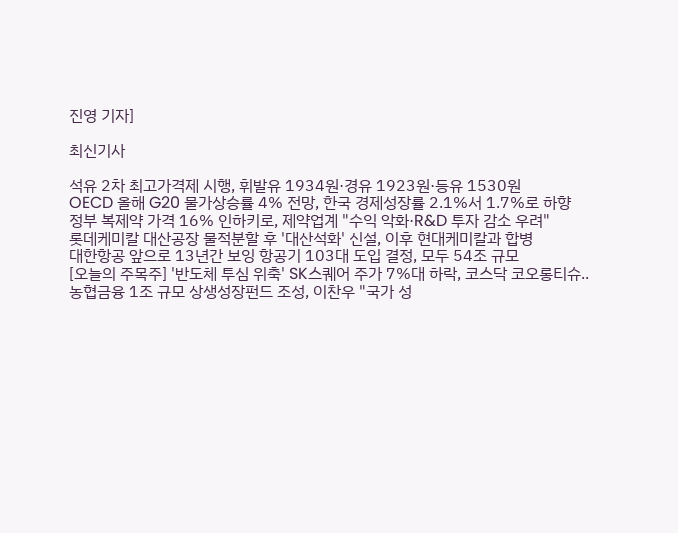진영 기자]

최신기사

석유 2차 최고가격제 시행, 휘발유 1934원·경유 1923원·등유 1530원
OECD 올해 G20 물가상승률 4% 전망, 한국 경제성장률 2.1%서 1.7%로 하향
정부 복제약 가격 16% 인하키로, 제약업계 "수익 악화·R&D 투자 감소 우려"
롯데케미칼 대산공장 물적분할 후 '대산석화' 신설, 이후 현대케미칼과 합병
대한항공 앞으로 13년간 보잉 항공기 103대 도입 결정, 모두 54조 규모
[오늘의 주목주] '반도체 투심 위축' SK스퀘어 주가 7%대 하락, 코스닥 코오롱티슈..
농협금융 1조 규모 상생성장펀드 조성, 이찬우 "국가 성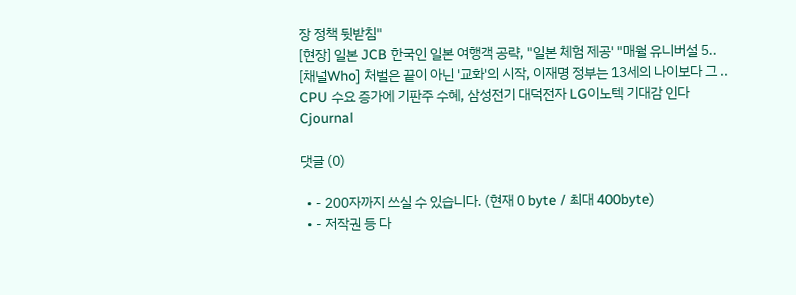장 정책 뒷받침"
[현장] 일본 JCB 한국인 일본 여행객 공략, "일본 체험 제공' "매월 유니버설 5..
[채널Who] 처벌은 끝이 아닌 '교화'의 시작, 이재명 정부는 13세의 나이보다 그 ..
CPU 수요 증가에 기판주 수혜, 삼성전기 대덕전자 LG이노텍 기대감 인다
Cjournal

댓글 (0)

  • - 200자까지 쓰실 수 있습니다. (현재 0 byte / 최대 400byte)
  • - 저작권 등 다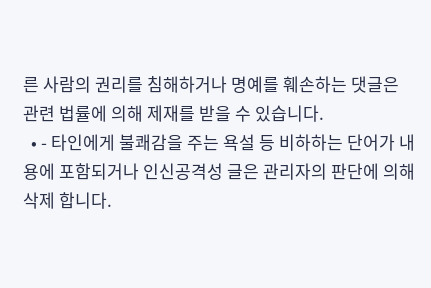른 사람의 권리를 침해하거나 명예를 훼손하는 댓글은 관련 법률에 의해 제재를 받을 수 있습니다.
  • - 타인에게 불쾌감을 주는 욕설 등 비하하는 단어가 내용에 포함되거나 인신공격성 글은 관리자의 판단에 의해 삭제 합니다.